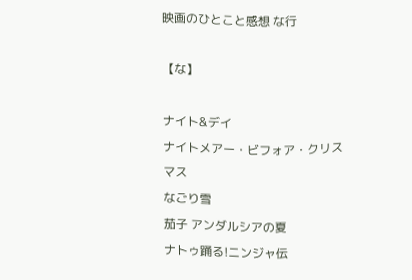映画のひとこと感想 な行

【な】

ナイト&デイ
ナイトメアー・ビフォア・クリスマス
なごり雪
茄子 アンダルシアの夏
ナトゥ踊る!ニンジャ伝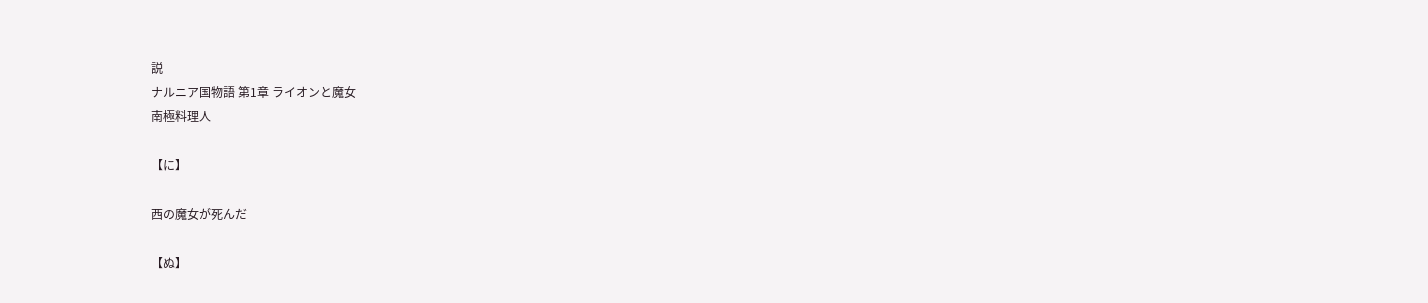説
ナルニア国物語 第1章 ライオンと魔女
南極料理人

【に】

西の魔女が死んだ

【ぬ】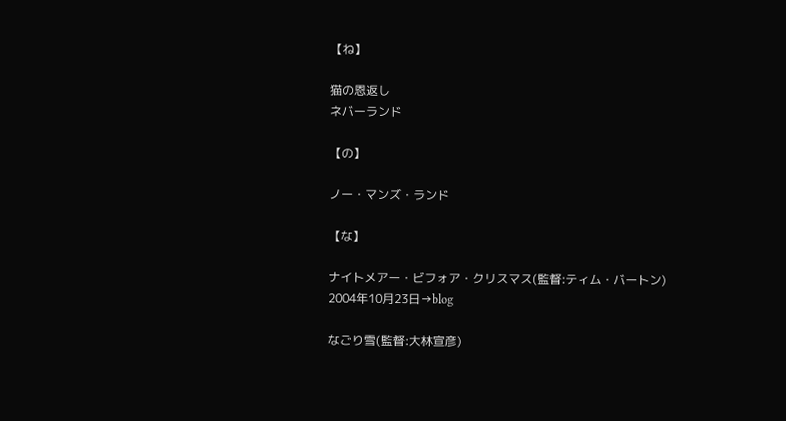【ね】

猫の恩返し
ネバーランド

【の】

ノー・マンズ・ランド

【な】

ナイトメアー・ビフォア・クリスマス(監督:ティム・バートン)
2004年10月23日→blog

なごり雪(監督:大林宣彦)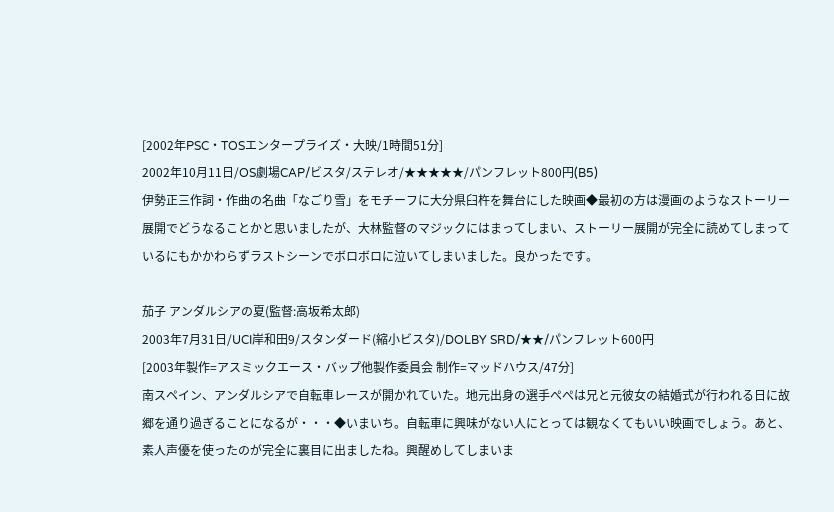[2002年PSC・TOSエンタープライズ・大映/1時間51分]
2002年10月11日/OS劇場CAP/ビスタ/ステレオ/★★★★★/パンフレット800円(B5)
伊勢正三作詞・作曲の名曲「なごり雪」をモチーフに大分県臼杵を舞台にした映画◆最初の方は漫画のようなストーリー展開でどうなることかと思いましたが、大林監督のマジックにはまってしまい、ストーリー展開が完全に読めてしまっているにもかかわらずラストシーンでボロボロに泣いてしまいました。良かったです。

茄子 アンダルシアの夏(監督:高坂希太郎)
2003年7月31日/UCI岸和田9/スタンダード(縮小ビスタ)/DOLBY SRD/★★/パンフレット600円
[2003年製作=アスミックエース・バップ他製作委員会 制作=マッドハウス/47分]
南スペイン、アンダルシアで自転車レースが開かれていた。地元出身の選手ぺぺは兄と元彼女の結婚式が行われる日に故郷を通り過ぎることになるが・・・◆いまいち。自転車に興味がない人にとっては観なくてもいい映画でしょう。あと、素人声優を使ったのが完全に裏目に出ましたね。興醒めしてしまいま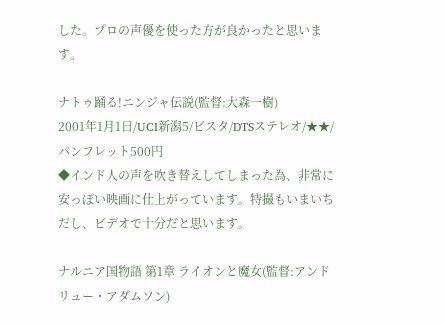した。プロの声優を使った方が良かったと思います。

ナトゥ踊る!ニンジャ伝説(監督:大森一樹)
2001年1月1日/UCI新潟5/ビスタ/DTSステレオ/★★/パンフレット500円
◆インド人の声を吹き替えしてしまった為、非常に安っぽい映画に仕上がっています。特撮もいまいちだし、ビデオで十分だと思います。

ナルニア国物語 第1章 ライオンと魔女(監督:アンドリュー・アダムソン)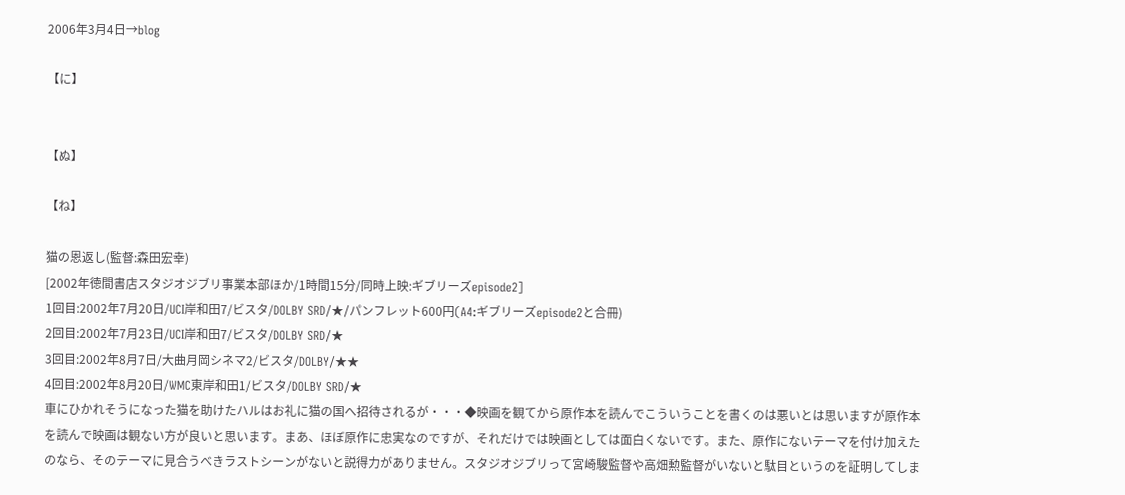2006年3月4日→blog

【に】


【ぬ】

【ね】

猫の恩返し(監督:森田宏幸)
[2002年徳間書店スタジオジブリ事業本部ほか/1時間15分/同時上映:ギブリーズepisode2]
1回目:2002年7月20日/UCI岸和田7/ビスタ/DOLBY SRD/★/パンフレット600円(A4:ギブリーズepisode2と合冊)
2回目:2002年7月23日/UCI岸和田7/ビスタ/DOLBY SRD/★
3回目:2002年8月7日/大曲月岡シネマ2/ビスタ/DOLBY/★★
4回目:2002年8月20日/WMC東岸和田1/ビスタ/DOLBY SRD/★
車にひかれそうになった猫を助けたハルはお礼に猫の国へ招待されるが・・・◆映画を観てから原作本を読んでこういうことを書くのは悪いとは思いますが原作本を読んで映画は観ない方が良いと思います。まあ、ほぼ原作に忠実なのですが、それだけでは映画としては面白くないです。また、原作にないテーマを付け加えたのなら、そのテーマに見合うべきラストシーンがないと説得力がありません。スタジオジブリって宮崎駿監督や高畑勲監督がいないと駄目というのを証明してしま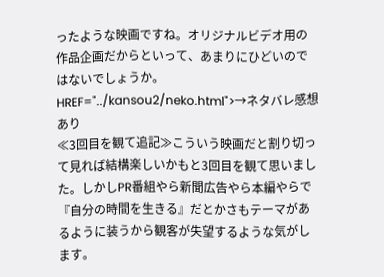ったような映画ですね。オリジナルビデオ用の作品企画だからといって、あまりにひどいのではないでしょうか。 HREF="../kansou2/neko.html">→ネタバレ感想あり
≪3回目を観て追記≫こういう映画だと割り切って見れば結構楽しいかもと3回目を観て思いました。しかしPR番組やら新聞広告やら本編やらで『自分の時間を生きる』だとかさもテーマがあるように装うから観客が失望するような気がします。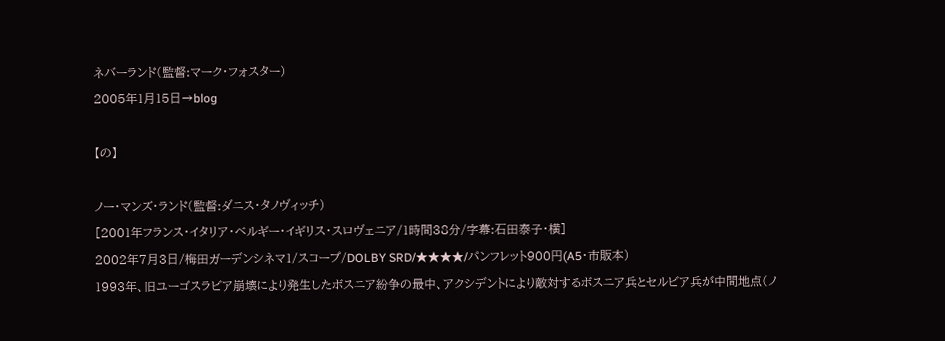ネバーランド(監督:マーク・フォスター)
2005年1月15日→blog

【の】

ノー・マンズ・ランド(監督:ダニス・タノヴィッチ)
[2001年フランス・イタリア・ベルギー・イギリス・スロヴェニア/1時間38分/字幕:石田泰子・横]
2002年7月3日/梅田ガーデンシネマ1/スコープ/DOLBY SRD/★★★★/パンフレット900円(A5・市販本)
1993年、旧ユーゴスラビア崩壊により発生したボスニア紛争の最中、アクシデントにより敵対するボスニア兵とセルビア兵が中間地点(ノ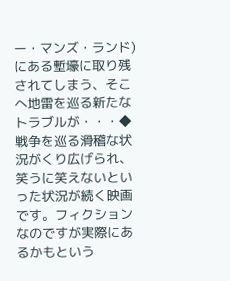ー・マンズ・ランド)にある塹壕に取り残されてしまう、そこへ地雷を巡る新たなトラブルが・・・◆戦争を巡る滑稽な状況がくり広げられ、笑うに笑えないといった状況が続く映画です。フィクションなのですが実際にあるかもという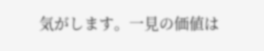気がします。一見の価値は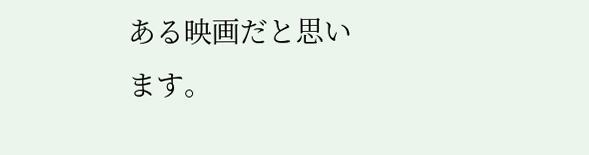ある映画だと思います。